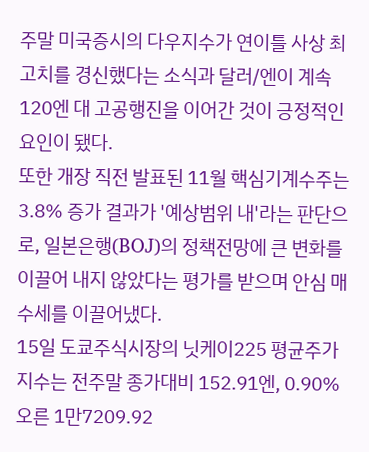주말 미국증시의 다우지수가 연이틀 사상 최고치를 경신했다는 소식과 달러/엔이 계속 120엔 대 고공행진을 이어간 것이 긍정적인 요인이 됐다.
또한 개장 직전 발표된 11월 핵심기계수주는 3.8% 증가 결과가 '예상범위 내'라는 판단으로, 일본은행(BOJ)의 정책전망에 큰 변화를 이끌어 내지 않았다는 평가를 받으며 안심 매수세를 이끌어냈다.
15일 도쿄주식시장의 닛케이225 평균주가지수는 전주말 종가대비 152.91엔, 0.90% 오른 1만7209.92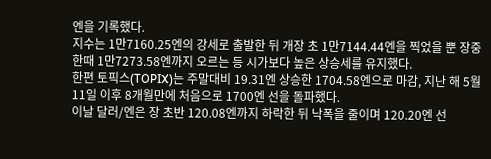엔을 기록했다.
지수는 1만7160.25엔의 강세로 출발한 뒤 개장 초 1만7144.44엔을 찍었을 뿐 장중 한때 1만7273.58엔까지 오르는 등 시가보다 높은 상승세를 유지했다.
한편 토픽스(TOPIX)는 주말대비 19.31엔 상승한 1704.58엔으로 마감, 지난 해 5월11일 이후 8개월만에 처음으로 1700엔 선을 돌파했다.
이날 달러/엔은 장 초반 120.08엔까지 하락한 뒤 낙폭을 줄이며 120.20엔 선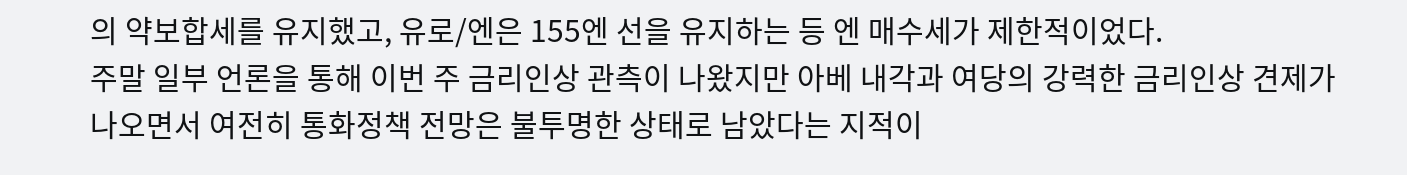의 약보합세를 유지했고, 유로/엔은 155엔 선을 유지하는 등 엔 매수세가 제한적이었다.
주말 일부 언론을 통해 이번 주 금리인상 관측이 나왔지만 아베 내각과 여당의 강력한 금리인상 견제가 나오면서 여전히 통화정책 전망은 불투명한 상태로 남았다는 지적이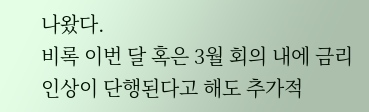나왔다.
비록 이번 달 혹은 3월 회의 내에 금리인상이 단행된다고 해도 추가적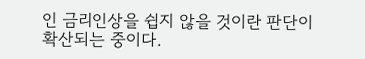인 금리인상을 쉽지 않을 것이란 판단이 확산되는 중이다.